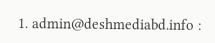1. admin@deshmediabd.info :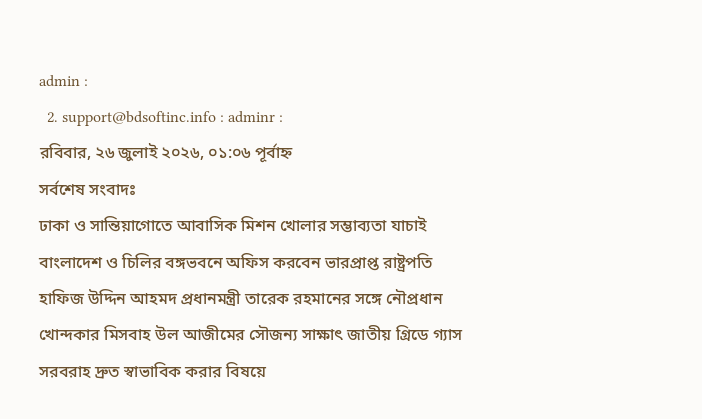admin :
  2. support@bdsoftinc.info : adminr :
রবিবার, ২৬ জুলাই ২০২৬, ০১:০৬ পূর্বাহ্ন
সর্বশেষ সংবাদঃ
ঢাকা ও সান্তিয়াগোতে আবাসিক মিশন খোলার সম্ভাব্যতা যাচাই বাংলাদেশ ও চিলির বঙ্গভবনে অফিস করবেন ভারপ্রাপ্ত রাষ্ট্রপতি হাফিজ উদ্দিন আহমদ প্রধানমন্ত্রী তারেক রহমানের সঙ্গে নৌপ্রধান খোন্দকার মিসবাহ উল আজীমের সৌজন্য সাক্ষাৎ জাতীয় গ্রিডে গ্যাস সরবরাহ দ্রুত স্বাভাবিক করার বিষয়ে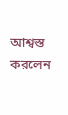আশ্বস্ত করলেন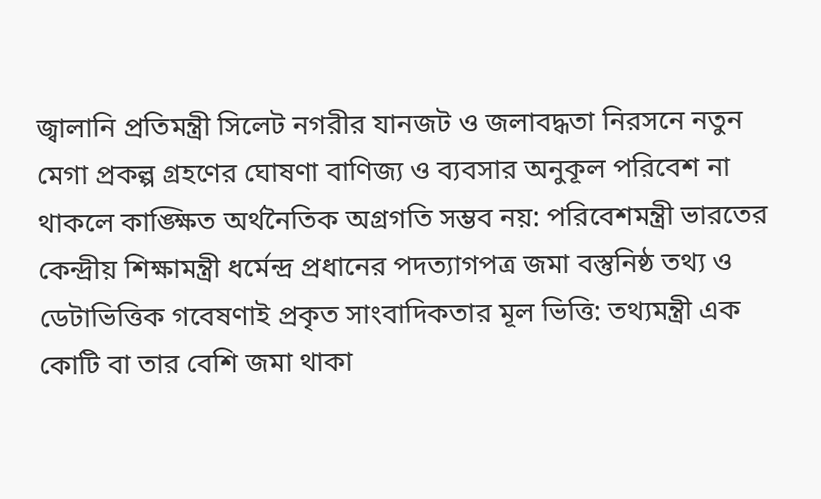জ্বালানি প্রতিমন্ত্রী সিলেট নগরীর যানজট ও জলাবদ্ধতা নিরসনে নতুন মেগা প্রকল্প গ্রহণের ঘোষণা বাণিজ্য ও ব্যবসার অনুকূল পরিবেশ না থাকলে কাঙ্ক্ষিত অর্থনৈতিক অগ্রগতি সম্ভব নয়: পরিবেশমন্ত্রী ভারতের কেন্দ্রীয় শিক্ষামন্ত্রী ধর্মেন্দ্র প্রধানের পদত্যাগপত্র জমা বস্তুনিষ্ঠ তথ্য ও ডেটাভিত্তিক গবেষণাই প্রকৃত সাংবাদিকতার মূল ভিত্তি: তথ্যমন্ত্রী এক কোটি বা তার বেশি জমা থাকা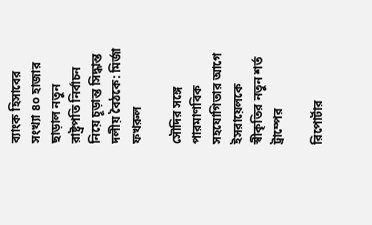ব্যাংক হিসাবের সংখ্যা ৪০ হাজার ছাড়াল নতুন রাষ্ট্রপতি নির্বাচন নিয়ে চূড়ান্ত সিদ্ধান্ত দলীয় বৈঠকে: মির্জা ফখরুল

সৌদির সঙ্গে পারমাণবিক সহযোগিতার আগে ইসরায়েলকে স্বীকৃতির নতুন শর্ত ট্রাম্পের

রিপোর্টার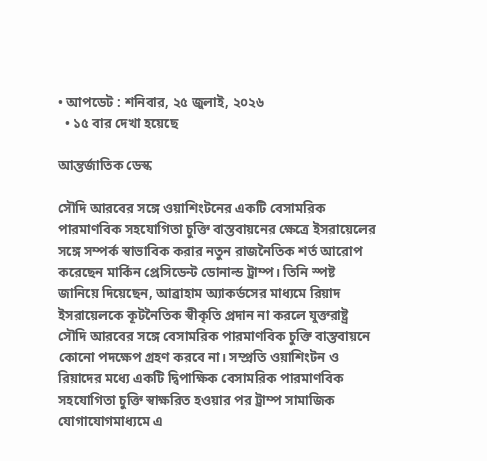• আপডেট : শনিবার, ২৫ জুলাই, ২০২৬
  • ১৫ বার দেখা হয়েছে

আন্তর্জাতিক ডেস্ক

সৌদি আরবের সঙ্গে ওয়াশিংটনের একটি বেসামরিক পারমাণবিক সহযোগিতা চুক্তি বাস্তবায়নের ক্ষেত্রে ইসরায়েলের সঙ্গে সম্পর্ক স্বাভাবিক করার নতুন রাজনৈতিক শর্ত আরোপ করেছেন মার্কিন প্রেসিডেন্ট ডোনাল্ড ট্রাম্প। তিনি স্পষ্ট জানিয়ে দিয়েছেন, আব্রাহাম অ্যাকর্ডসের মাধ্যমে রিয়াদ ইসরায়েলকে কূটনৈতিক স্বীকৃতি প্রদান না করলে যুক্তরাষ্ট্র সৌদি আরবের সঙ্গে বেসামরিক পারমাণবিক চুক্তি বাস্তবায়নে কোনো পদক্ষেপ গ্রহণ করবে না। সম্প্রতি ওয়াশিংটন ও রিয়াদের মধ্যে একটি দ্বিপাক্ষিক বেসামরিক পারমাণবিক সহযোগিতা চুক্তি স্বাক্ষরিত হওয়ার পর ট্রাম্প সামাজিক যোগাযোগমাধ্যমে এ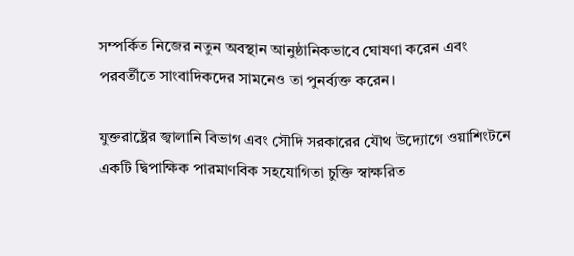সম্পর্কিত নিজের নতুন অবস্থান আনুষ্ঠানিকভাবে ঘোষণা করেন এবং পরবর্তীতে সাংবাদিকদের সামনেও তা পুনর্ব্যক্ত করেন।

যুক্তরাষ্ট্রের জ্বালানি বিভাগ এবং সৌদি সরকারের যৌথ উদ্যোগে ওয়াশিংটনে একটি দ্বিপাক্ষিক পারমাণবিক সহযোগিতা চুক্তি স্বাক্ষরিত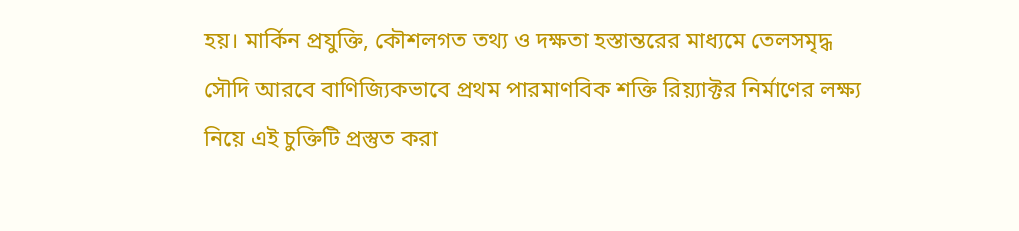হয়। মার্কিন প্রযুক্তি, কৌশলগত তথ্য ও দক্ষতা হস্তান্তরের মাধ্যমে তেলসমৃদ্ধ সৌদি আরবে বাণিজ্যিকভাবে প্রথম পারমাণবিক শক্তি রিয়্যাক্টর নির্মাণের লক্ষ্য নিয়ে এই চুক্তিটি প্রস্তুত করা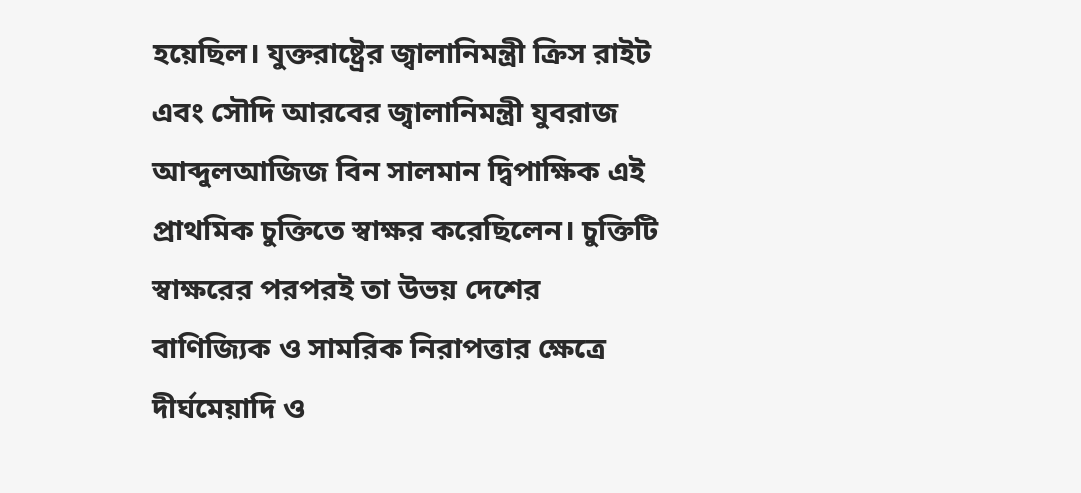হয়েছিল। যুক্তরাষ্ট্রের জ্বালানিমন্ত্রী ক্রিস রাইট এবং সৌদি আরবের জ্বালানিমন্ত্রী যুবরাজ আব্দুলআজিজ বিন সালমান দ্বিপাক্ষিক এই প্রাথমিক চুক্তিতে স্বাক্ষর করেছিলেন। চুক্তিটি স্বাক্ষরের পরপরই তা উভয় দেশের বাণিজ্যিক ও সামরিক নিরাপত্তার ক্ষেত্রে দীর্ঘমেয়াদি ও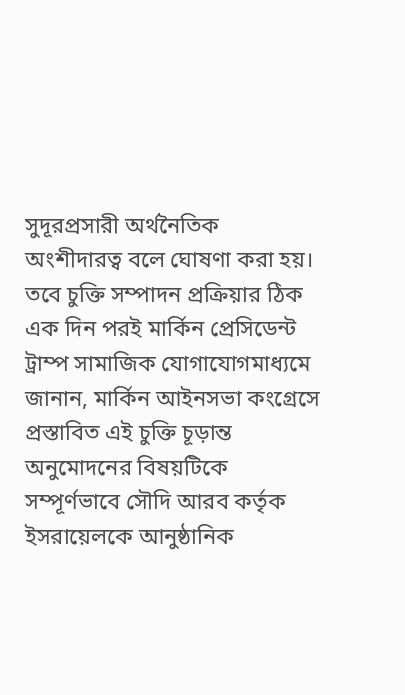সুদূরপ্রসারী অর্থনৈতিক অংশীদারত্ব বলে ঘোষণা করা হয়। তবে চুক্তি সম্পাদন প্রক্রিয়ার ঠিক এক দিন পরই মার্কিন প্রেসিডেন্ট ট্রাম্প সামাজিক যোগাযোগমাধ্যমে জানান, মার্কিন আইনসভা কংগ্রেসে প্রস্তাবিত এই চুক্তি চূড়ান্ত অনুমোদনের বিষয়টিকে সম্পূর্ণভাবে সৌদি আরব কর্তৃক ইসরায়েলকে আনুষ্ঠানিক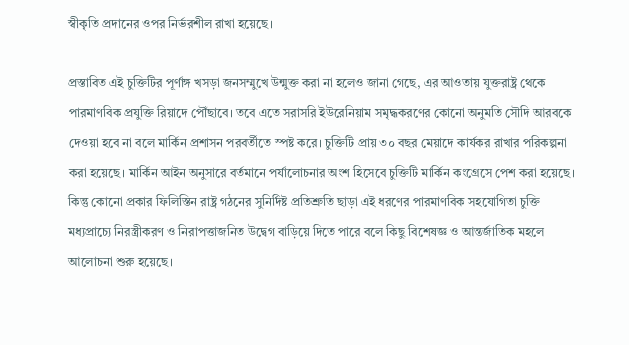স্বীকৃতি প্রদানের ওপর নির্ভরশীল রাখা হয়েছে।

প্রস্তাবিত এই চুক্তিটির পূর্ণাঙ্গ খসড়া জনসম্মুখে উন্মুক্ত করা না হলেও জানা গেছে, এর আওতায় যুক্তরাষ্ট্র থেকে পারমাণবিক প্রযুক্তি রিয়াদে পৌঁছাবে। তবে এতে সরাসরি ইউরেনিয়াম সমৃদ্ধকরণের কোনো অনুমতি সৌদি আরবকে দেওয়া হবে না বলে মার্কিন প্রশাসন পরবর্তীতে স্পষ্ট করে। চুক্তিটি প্রায় ৩০ বছর মেয়াদে কার্যকর রাখার পরিকল্পনা করা হয়েছে। মার্কিন আইন অনুসারে বর্তমানে পর্যালোচনার অংশ হিসেবে চুক্তিটি মার্কিন কংগ্রেসে পেশ করা হয়েছে। কিন্তু কোনো প্রকার ফিলিস্তিন রাষ্ট্র গঠনের সুনির্দিষ্ট প্রতিশ্রুতি ছাড়া এই ধরণের পারমাণবিক সহযোগিতা চুক্তি মধ্যপ্রাচ্যে নিরস্ত্রীকরণ ও নিরাপত্তাজনিত উদ্বেগ বাড়িয়ে দিতে পারে বলে কিছু বিশেষজ্ঞ ও আন্তর্জাতিক মহলে আলোচনা শুরু হয়েছে।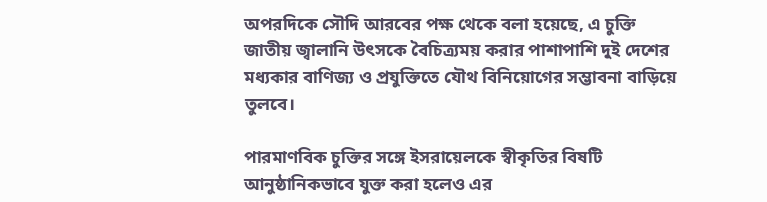অপরদিকে সৌদি আরবের পক্ষ থেকে বলা হয়েছে, এ চুক্তি জাতীয় জ্বালানি উৎসকে বৈচিত্র্যময় করার পাশাপাশি দুই দেশের মধ্যকার বাণিজ্য ও প্রযুক্তিতে যৌথ বিনিয়োগের সম্ভাবনা বাড়িয়ে তুলবে।

পারমাণবিক চুক্তির সঙ্গে ইসরায়েলকে স্বীকৃতির বিষটি আনুষ্ঠানিকভাবে যুক্ত করা হলেও এর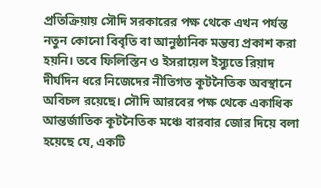প্রতিক্রিয়ায় সৌদি সরকারের পক্ষ থেকে এখন পর্যন্ত নতুন কোনো বিবৃতি বা আনুষ্ঠানিক মন্তব্য প্রকাশ করা হয়নি। তবে ফিলিস্তিন ও ইসরায়েল ইস্যুতে রিয়াদ দীর্ঘদিন ধরে নিজেদের নীতিগত কূটনৈতিক অবস্থানে অবিচল রয়েছে। সৌদি আরবের পক্ষ থেকে একাধিক আন্তর্জাতিক কূটনৈতিক মঞ্চে বারবার জোর দিয়ে বলা হয়েছে যে, একটি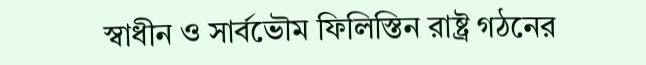স্বাধীন ও সার্বভৌম ফিলিস্তিন রাষ্ট্র গঠনের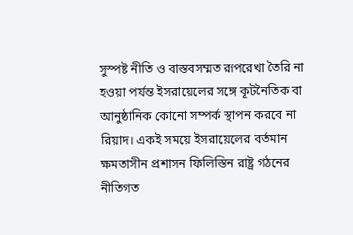সুস্পষ্ট নীতি ও বাস্তবসম্মত রূপরেখা তৈরি না হওয়া পর্যন্ত ইসরায়েলের সঙ্গে কূটনৈতিক বা আনুষ্ঠানিক কোনো সম্পর্ক স্থাপন করবে না রিয়াদ। একই সময়ে ইসরায়েলের বর্তমান ক্ষমতাসীন প্রশাসন ফিলিস্তিন রাষ্ট্র গঠনের নীতিগত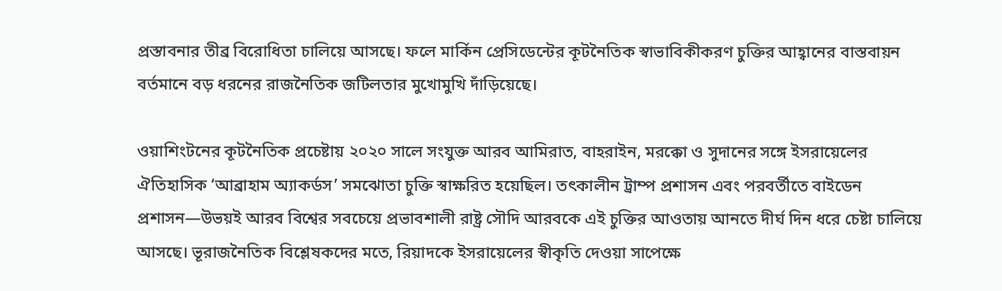প্রস্তাবনার তীব্র বিরোধিতা চালিয়ে আসছে। ফলে মার্কিন প্রেসিডেন্টের কূটনৈতিক স্বাভাবিকীকরণ চুক্তির আহ্বানের বাস্তবায়ন বর্তমানে বড় ধরনের রাজনৈতিক জটিলতার মুখোমুখি দাঁড়িয়েছে।

ওয়াশিংটনের কূটনৈতিক প্রচেষ্টায় ২০২০ সালে সংযুক্ত আরব আমিরাত, বাহরাইন, মরক্কো ও সুদানের সঙ্গে ইসরায়েলের ঐতিহাসিক ‘আব্রাহাম অ্যাকর্ডস’ সমঝোতা চুক্তি স্বাক্ষরিত হয়েছিল। তৎকালীন ট্রাম্প প্রশাসন এবং পরবর্তীতে বাইডেন প্রশাসন—উভয়ই আরব বিশ্বের সবচেয়ে প্রভাবশালী রাষ্ট্র সৌদি আরবকে এই চুক্তির আওতায় আনতে দীর্ঘ দিন ধরে চেষ্টা চালিয়ে আসছে। ভূরাজনৈতিক বিশ্লেষকদের মতে, রিয়াদকে ইসরায়েলের স্বীকৃতি দেওয়া সাপেক্ষে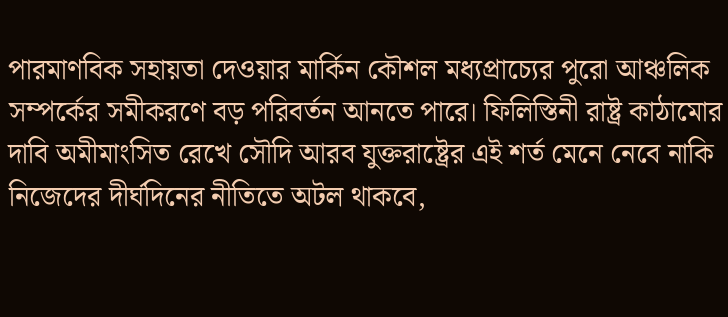পারমাণবিক সহায়তা দেওয়ার মার্কিন কৌশল মধ্যপ্রাচ্যের পুরো আঞ্চলিক সম্পর্কের সমীকরণে বড় পরিবর্তন আনতে পারে। ফিলিস্তিনী রাষ্ট্র কাঠামোর দাবি অমীমাংসিত রেখে সৌদি আরব যুক্তরাষ্ট্রের এই শর্ত মেনে নেবে নাকি নিজেদের দীর্ঘদিনের নীতিতে অটল থাকবে,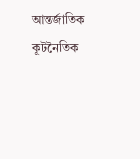আন্তর্জাতিক কূটনৈতিক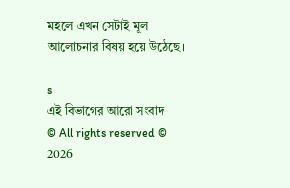মহলে এখন সেটাই মূল আলোচনার বিষয় হয়ে উঠেছে।

s
এই বিভাগের আরো সংবাদ
© All rights reserved © 2026